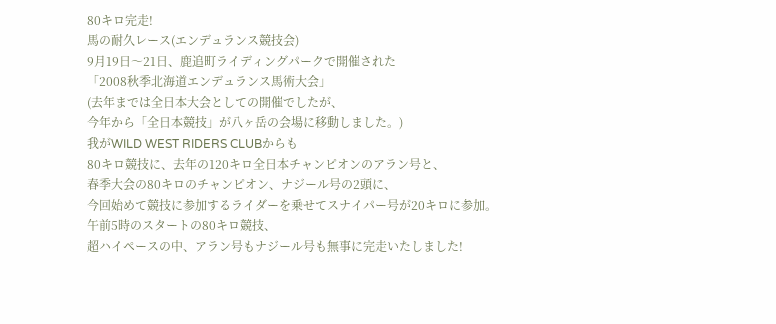80キロ完走!
馬の耐久レース(エンデュランス競技会)
9月19日〜21日、鹿追町ライディングパークで開催された
「2008秋季北海道エンデュランス馬術大会」
(去年までは全日本大会としての開催でしたが、
今年から「全日本競技」が八ヶ岳の会場に移動しました。)
我がWILD WEST RIDERS CLUBからも
80キロ競技に、去年の120キロ全日本チャンピオンのアラン号と、
春季大会の80キロのチャンピオン、ナジール号の2頭に、
今回始めて競技に参加するライダーを乗せてスナイパー号が20キロに参加。
午前5時のスタートの80キロ競技、
超ハイペースの中、アラン号もナジール号も無事に完走いたしました!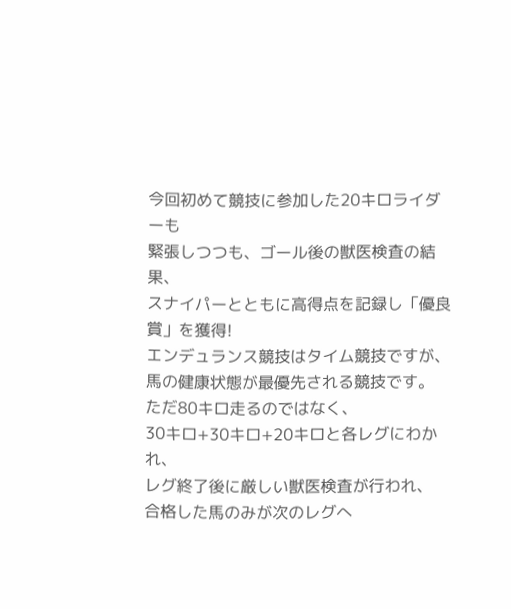今回初めて競技に参加した20キロライダーも
緊張しつつも、ゴール後の獣医検査の結果、
スナイパーとともに高得点を記録し「優良賞」を獲得!
エンデュランス競技はタイム競技ですが、
馬の健康状態が最優先される競技です。
ただ80キロ走るのではなく、
30キロ+30キロ+20キロと各レグにわかれ、
レグ終了後に厳しい獣医検査が行われ、
合格した馬のみが次のレグへ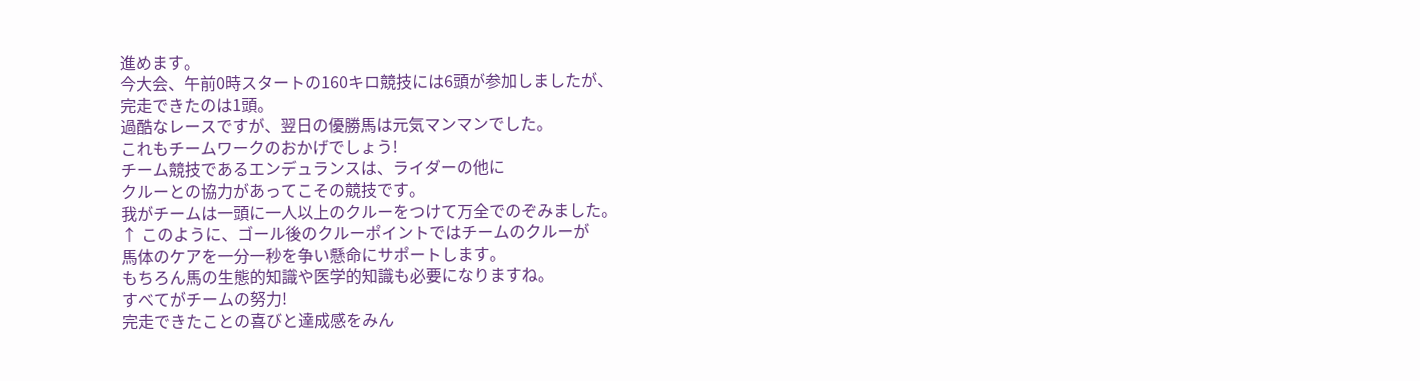進めます。
今大会、午前0時スタートの160キロ競技には6頭が参加しましたが、
完走できたのは1頭。
過酷なレースですが、翌日の優勝馬は元気マンマンでした。
これもチームワークのおかげでしょう!
チーム競技であるエンデュランスは、ライダーの他に
クルーとの協力があってこその競技です。
我がチームは一頭に一人以上のクルーをつけて万全でのぞみました。
↑ このように、ゴール後のクルーポイントではチームのクルーが
馬体のケアを一分一秒を争い懸命にサポートします。
もちろん馬の生態的知識や医学的知識も必要になりますね。
すべてがチームの努力!
完走できたことの喜びと達成感をみん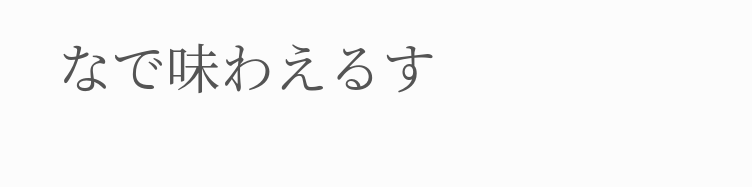なで味わえるす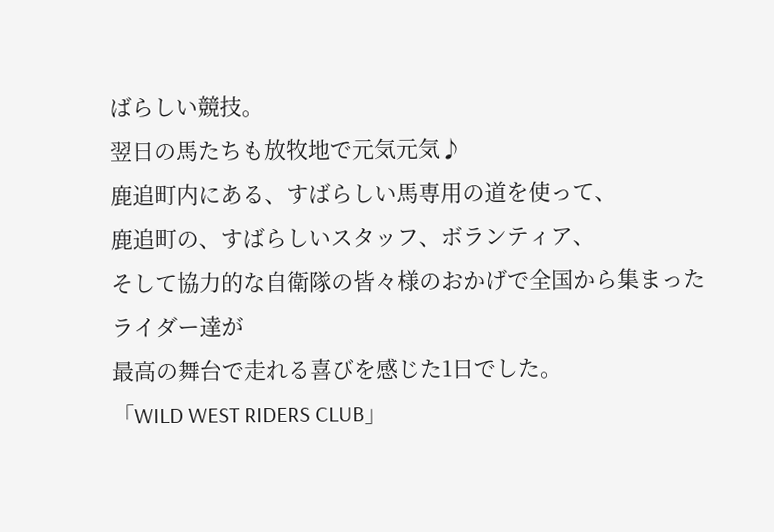ばらしい競技。
翌日の馬たちも放牧地で元気元気♪
鹿追町内にある、すばらしい馬専用の道を使って、
鹿追町の、すばらしいスタッフ、ボランティア、
そして協力的な自衛隊の皆々様のおかげで全国から集まったライダー達が
最高の舞台で走れる喜びを感じた1日でした。
「WILD WEST RIDERS CLUB」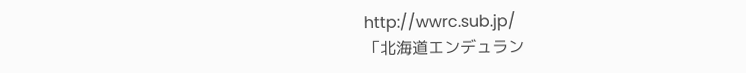http://wwrc.sub.jp/
「北海道エンデュラン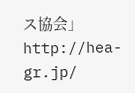ス協会」
http://hea-gr.jp/